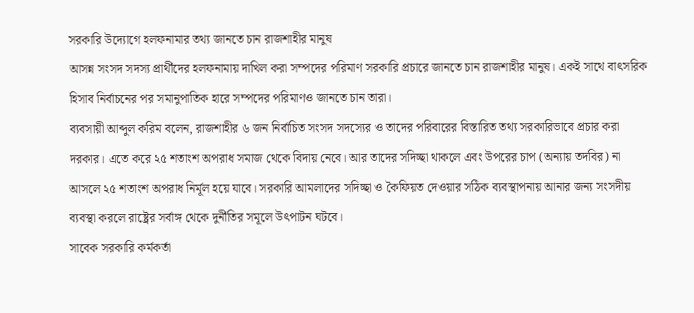সরকারি উদ্যোগে হলফনামার তথ্য জানতে চান রাজশাহীর মানুষ
আসন্ন সংসদ সদস্য প্রার্থীদের হলফনামায় দাখিল করা সম্পদের পরিমাণ সরকারি প্রচারে জানতে চান রাজশাহীর মানুষ। একই সাথে বাৎসরিক হিসাব নির্বাচনের পর সমানুপাতিক হারে সম্পদের পরিমাণও জানতে চান তারা।
ব্যবসায়ী আব্দুল করিম বলেন, রাজশাহীর ৬ জন নির্বাচিত সংসদ সদস্যের ও তাদের পরিবারের বিস্তারিত তথ্য সরকারিভাবে প্রচার করা দরকার। এতে করে ২৫ শতাংশ অপরাধ সমাজ থেকে বিদায় নেবে। আর তাদের সদিচ্ছা থাকলে এবং উপরের চাপ (অন্যায় তদবির) না আসলে ২৫ শতাংশ অপরাধ নির্মূল হয়ে যাবে। সরকারি আমলাদের সদিচ্ছা ও কৈফিয়ত দেওয়ার সঠিক ব্যবস্থাপনায় আনার জন্য সংসদীয় ব্যবস্থা করলে রাষ্ট্রের সর্বাঙ্গ থেকে দুর্নীতির সমূলে উৎপাটন ঘটবে।
সাবেক সরকারি কর্মকর্তা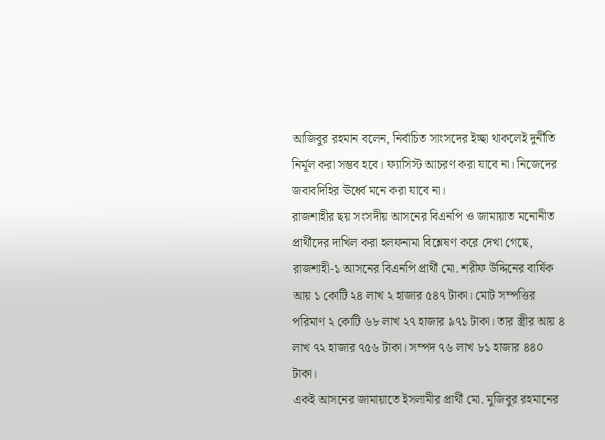আজিবুর রহমান বলেন, নির্বাচিত সাংসদের ইচ্ছা থাকলেই দুর্নীতি নির্মূল করা সম্ভব হবে। ফ্যাসিস্ট আচরণ করা যাবে না। নিজেদের জবাবদিহির ঊর্ধ্বে মনে করা যাবে না।
রাজশাহীর ছয় সংসদীয় আসনের বিএনপি ও জামায়াত মনোনীত প্রার্থীদের দাখিল করা হলফনামা বিশ্লেষণ করে দেখা গেছে, রাজশাহী-১ আসনের বিএনপি প্রার্থী মো. শরীফ উদ্দিনের বার্ষিক আয় ১ কোটি ২৪ লাখ ২ হাজার ৫৪৭ টাকা। মোট সম্পত্তির পরিমাণ ২ কোটি ৬৮ লাখ ২৭ হাজার ৯৭১ টাকা। তার স্ত্রীর আয় ৪ লাখ ৭২ হাজার ৭৫৬ টাকা। সম্পদ ৭৬ লাখ ৮১ হাজার ৪৪০ টাকা।
একই আসনের জামায়াতে ইসলামীর প্রার্থী মো. মুজিবুর রহমানের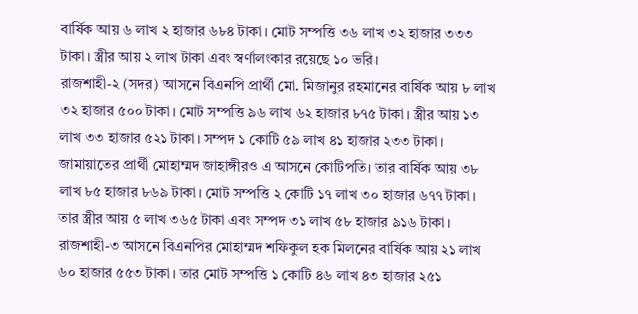বার্ষিক আয় ৬ লাখ ২ হাজার ৬৮৪ টাকা। মোট সম্পত্তি ৩৬ লাখ ৩২ হাজার ৩৩৩ টাকা। স্ত্রীর আয় ২ লাখ টাকা এবং স্বর্ণালংকার রয়েছে ১০ ভরি।
রাজশাহী-২ (সদর) আসনে বিএনপি প্রার্থী মো. মিজানুর রহমানের বার্ষিক আয় ৮ লাখ ৩২ হাজার ৫০০ টাকা। মোট সম্পত্তি ৯৬ লাখ ৬২ হাজার ৮৭৫ টাকা। স্ত্রীর আয় ১৩ লাখ ৩৩ হাজার ৫২১ টাকা। সম্পদ ১ কোটি ৫৯ লাখ ৪১ হাজার ২৩৩ টাকা।
জামায়াতের প্রার্থী মোহাম্মদ জাহাঙ্গীরও এ আসনে কোটিপতি। তার বার্ষিক আয় ৩৮ লাখ ৮৫ হাজার ৮৬৯ টাকা। মোট সম্পত্তি ২ কোটি ১৭ লাখ ৩০ হাজার ৬৭৭ টাকা। তার স্ত্রীর আয় ৫ লাখ ৩৬৫ টাকা এবং সম্পদ ৩১ লাখ ৫৮ হাজার ৯১৬ টাকা।
রাজশাহী-৩ আসনে বিএনপির মোহাম্মদ শফিকুল হক মিলনের বার্ষিক আয় ২১ লাখ ৬০ হাজার ৫৫৩ টাকা। তার মোট সম্পত্তি ১ কোটি ৪৬ লাখ ৪৩ হাজার ২৫১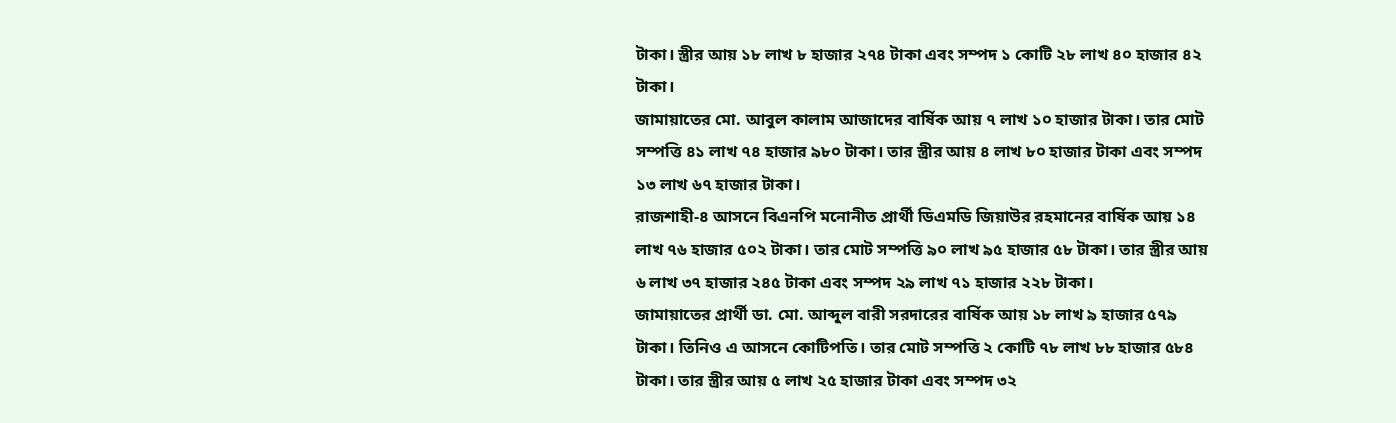টাকা। স্ত্রীর আয় ১৮ লাখ ৮ হাজার ২৭৪ টাকা এবং সম্পদ ১ কোটি ২৮ লাখ ৪০ হাজার ৪২ টাকা।
জামায়াতের মো. আবুল কালাম আজাদের বার্ষিক আয় ৭ লাখ ১০ হাজার টাকা। তার মোট সম্পত্তি ৪১ লাখ ৭৪ হাজার ৯৮০ টাকা। তার স্ত্রীর আয় ৪ লাখ ৮০ হাজার টাকা এবং সম্পদ ১৩ লাখ ৬৭ হাজার টাকা।
রাজশাহী-৪ আসনে বিএনপি মনোনীত প্রার্থী ডিএমডি জিয়াউর রহমানের বার্ষিক আয় ১৪ লাখ ৭৬ হাজার ৫০২ টাকা। তার মোট সম্পত্তি ৯০ লাখ ৯৫ হাজার ৫৮ টাকা। তার স্ত্রীর আয় ৬ লাখ ৩৭ হাজার ২৪৫ টাকা এবং সম্পদ ২৯ লাখ ৭১ হাজার ২২৮ টাকা।
জামায়াতের প্রার্থী ডা. মো. আব্দুল বারী সরদারের বার্ষিক আয় ১৮ লাখ ৯ হাজার ৫৭৯ টাকা। তিনিও এ আসনে কোটিপতি। তার মোট সম্পত্তি ২ কোটি ৭৮ লাখ ৮৮ হাজার ৫৮৪ টাকা। তার স্ত্রীর আয় ৫ লাখ ২৫ হাজার টাকা এবং সম্পদ ৩২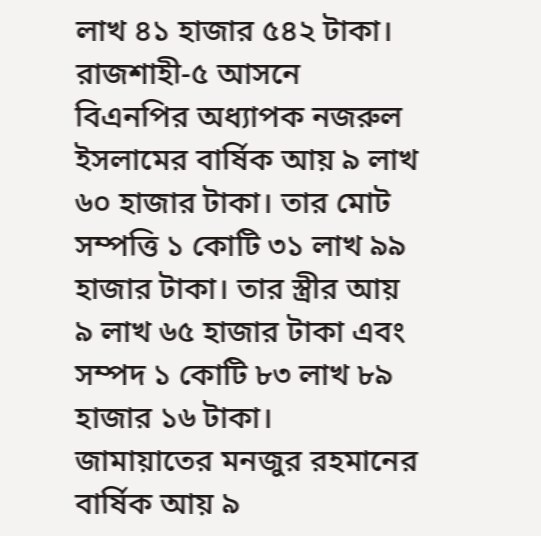লাখ ৪১ হাজার ৫৪২ টাকা।
রাজশাহী-৫ আসনে বিএনপির অধ্যাপক নজরুল ইসলামের বার্ষিক আয় ৯ লাখ ৬০ হাজার টাকা। তার মোট সম্পত্তি ১ কোটি ৩১ লাখ ৯৯ হাজার টাকা। তার স্ত্রীর আয় ৯ লাখ ৬৫ হাজার টাকা এবং সম্পদ ১ কোটি ৮৩ লাখ ৮৯ হাজার ১৬ টাকা।
জামায়াতের মনজুর রহমানের বার্ষিক আয় ৯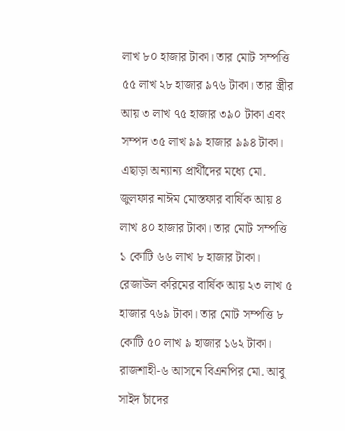লাখ ৮০ হাজার টাকা। তার মোট সম্পত্তি ৫৫ লাখ ২৮ হাজার ৯৭৬ টাকা। তার স্ত্রীর আয় ৩ লাখ ৭৫ হাজার ৩৯০ টাকা এবং সম্পদ ৩৫ লাখ ৯৯ হাজার ৯৯৪ টাকা।
এছাড়া অন্যান্য প্রার্থীদের মধ্যে মো. জুলফার নাঈম মোস্তফার বার্ষিক আয় ৪ লাখ ৪০ হাজার টাকা। তার মোট সম্পত্তি ১ কোটি ৬৬ লাখ ৮ হাজার টাকা। রেজাউল করিমের বার্ষিক আয় ২৩ লাখ ৫ হাজার ৭৬৯ টাকা। তার মোট সম্পত্তি ৮ কোটি ৫০ লাখ ৯ হাজার ১৬২ টাকা।
রাজশাহী-৬ আসনে বিএনপির মো. আবু সাইদ চাঁদের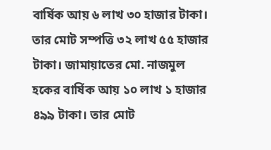বার্ষিক আয় ৬ লাখ ৩০ হাজার টাকা। তার মোট সম্পত্তি ৩২ লাখ ৫৫ হাজার টাকা। জামায়াতের মো. নাজমুল হকের বার্ষিক আয় ১০ লাখ ১ হাজার ৪৯৯ টাকা। তার মোট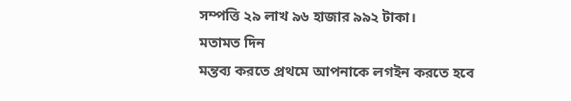সম্পত্তি ২৯ লাখ ৯৬ হাজার ৯৯২ টাকা।
মতামত দিন
মন্তব্য করতে প্রথমে আপনাকে লগইন করতে হবে